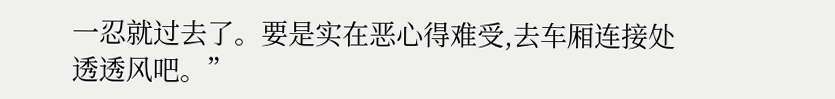一忍就过去了。要是实在恶心得难受,去车厢连接处透透风吧。”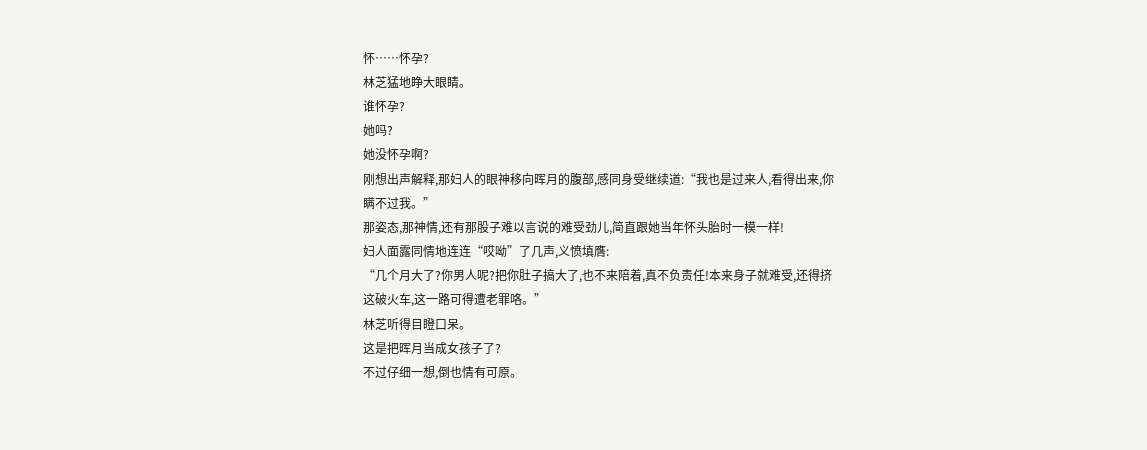怀……怀孕?
林芝猛地睁大眼睛。
谁怀孕?
她吗?
她没怀孕啊?
刚想出声解释,那妇人的眼神移向晖月的腹部,感同身受继续道:“我也是过来人,看得出来,你瞒不过我。”
那姿态,那神情,还有那股子难以言说的难受劲儿,简直跟她当年怀头胎时一模一样!
妇人面露同情地连连“哎呦”了几声,义愤填膺:
“几个月大了?你男人呢?把你肚子搞大了,也不来陪着,真不负责任!本来身子就难受,还得挤这破火车,这一路可得遭老罪咯。”
林芝听得目瞪口呆。
这是把晖月当成女孩子了?
不过仔细一想,倒也情有可原。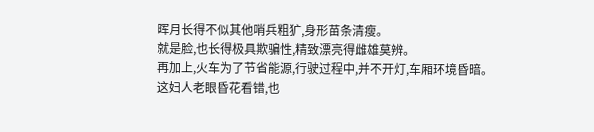晖月长得不似其他哨兵粗犷,身形苗条清瘦。
就是脸,也长得极具欺骗性,精致漂亮得雌雄莫辨。
再加上,火车为了节省能源,行驶过程中,并不开灯,车厢环境昏暗。
这妇人老眼昏花看错,也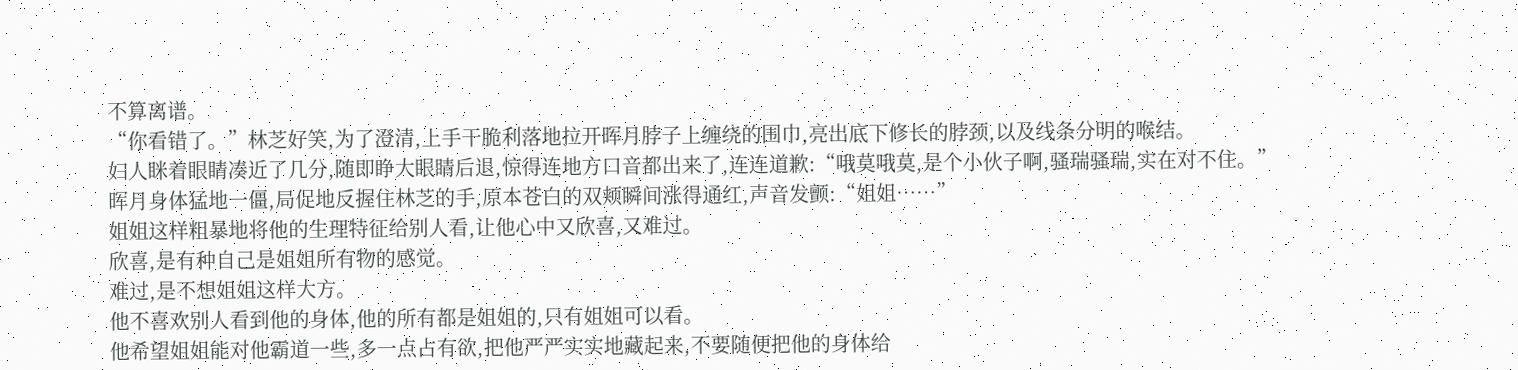不算离谱。
“你看错了。”林芝好笑,为了澄清,上手干脆利落地拉开晖月脖子上缠绕的围巾,亮出底下修长的脖颈,以及线条分明的喉结。
妇人眯着眼睛凑近了几分,随即睁大眼睛后退,惊得连地方口音都出来了,连连道歉:“哦莫哦莫,是个小伙子啊,骚瑞骚瑞,实在对不住。”
晖月身体猛地一僵,局促地反握住林芝的手,原本苍白的双颊瞬间涨得通红,声音发颤:“姐姐……”
姐姐这样粗暴地将他的生理特征给别人看,让他心中又欣喜,又难过。
欣喜,是有种自己是姐姐所有物的感觉。
难过,是不想姐姐这样大方。
他不喜欢别人看到他的身体,他的所有都是姐姐的,只有姐姐可以看。
他希望姐姐能对他霸道一些,多一点占有欲,把他严严实实地藏起来,不要随便把他的身体给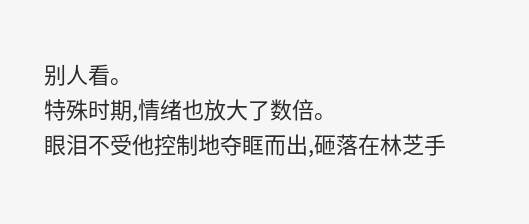别人看。
特殊时期,情绪也放大了数倍。
眼泪不受他控制地夺眶而出,砸落在林芝手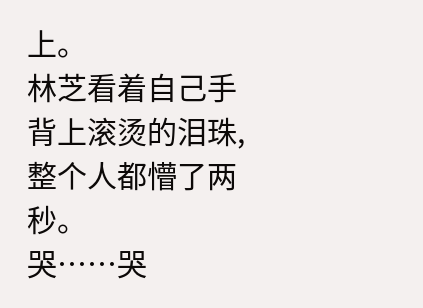上。
林芝看着自己手背上滚烫的泪珠,整个人都懵了两秒。
哭……哭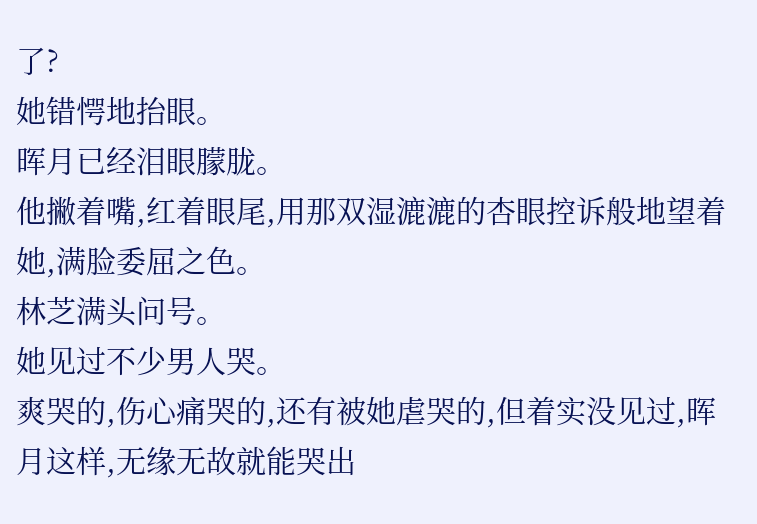了?
她错愕地抬眼。
晖月已经泪眼朦胧。
他撇着嘴,红着眼尾,用那双湿漉漉的杏眼控诉般地望着她,满脸委屈之色。
林芝满头问号。
她见过不少男人哭。
爽哭的,伤心痛哭的,还有被她虐哭的,但着实没见过,晖月这样,无缘无故就能哭出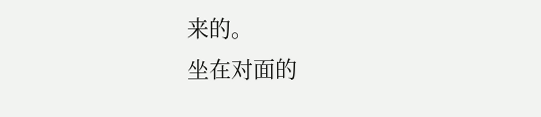来的。
坐在对面的